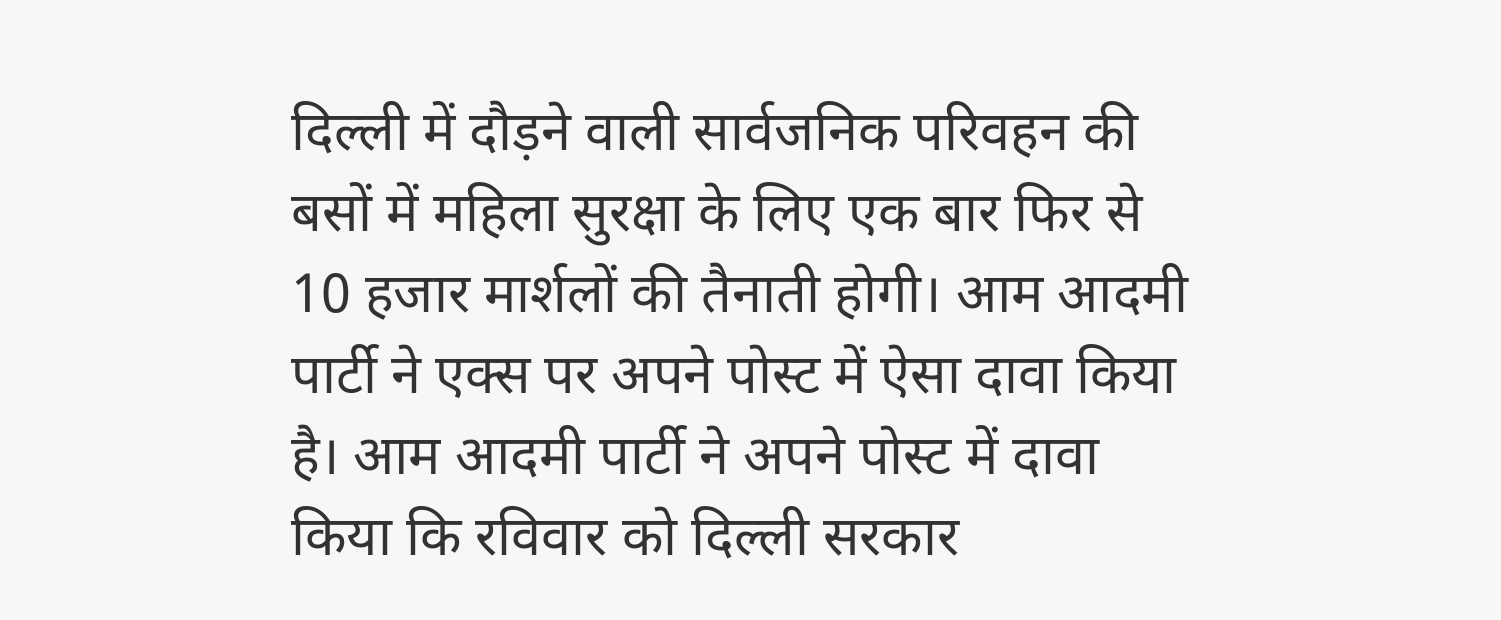दिल्ली में दौड़ने वाली सार्वजनिक परिवहन की बसों में महिला सुरक्षा के लिए एक बार फिर से 10 हजार मार्शलों की तैनाती होगी। आम आदमी पार्टी ने एक्स पर अपने पोस्ट में ऐसा दावा किया है। आम आदमी पार्टी ने अपने पोस्ट में दावा किया कि रविवार को दिल्ली सरकार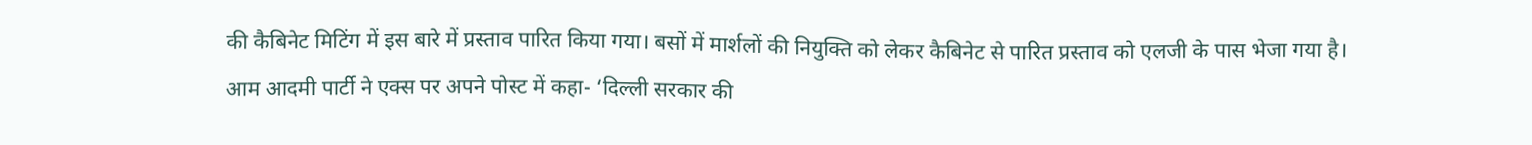की कैबिनेट मिटिंग में इस बारे में प्रस्ताव पारित किया गया। बसों में मार्शलों की नियुक्ति को लेकर कैबिनेट से पारित प्रस्ताव को एलजी के पास भेजा गया है।
आम आदमी पार्टी ने एक्स पर अपने पोस्ट में कहा- ‘दिल्ली सरकार की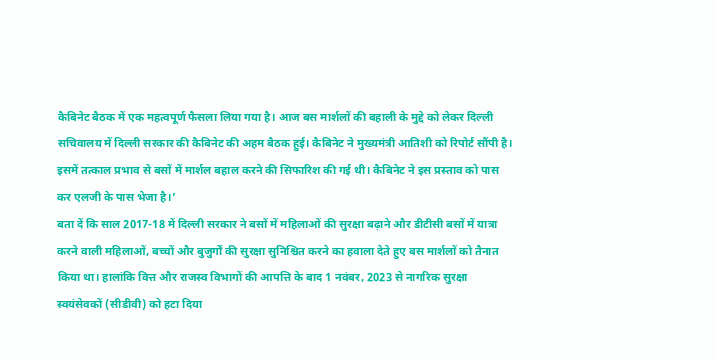कैबिनेट बैठक में एक महत्वपूर्ण फैसला लिया गया है। आज बस मार्शलों की बहाली के मुद्दे को लेकर दिल्ली सचिवालय में दिल्ली सरकार की कैबिनेट की अहम बैठक हुई। कैबिनेट ने मुख्यमंत्री आतिशी को रिपोर्ट सौंपी है। इसमें तत्काल प्रभाव से बसों में मार्शल बहाल करने की सिफारिश की गई थी। कैबिनेट ने इस प्रस्ताव को पास कर एलजी के पास भेजा है।’
बता दें कि साल 2017-18 में दिल्ली सरकार ने बसों में महिलाओं की सुरक्षा बढ़ाने और डीटीसी बसों में यात्रा करने वाली महिलाओं, बच्चों और बुजुर्गों की सुरक्षा सुनिश्चित करने का हवाला देते हुए बस मार्शलों को तैनात किया था। हालांकि वित्त और राजस्व विभागों की आपत्ति के बाद 1 नवंबर, 2023 से नागरिक सुरक्षा स्वयंसेवकों (सीडीवी) को हटा दिया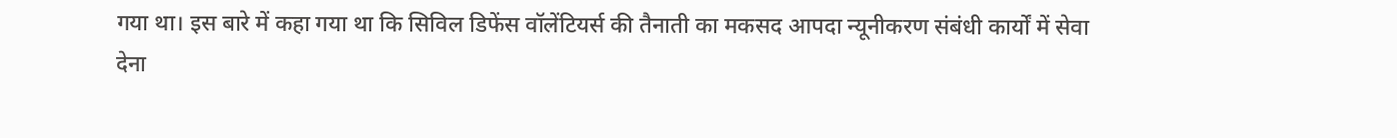गया था। इस बारे में कहा गया था कि सिविल डिफेंस वॉलेंटियर्स की तैनाती का मकसद आपदा न्यूनीकरण संबंधी कार्यों में सेवा देना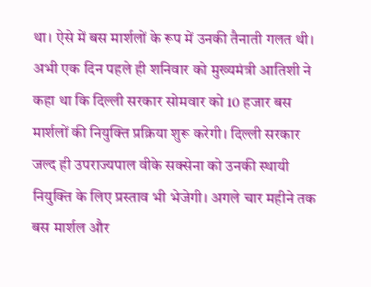था। ऐसे में बस मार्शलों के रूप में उनकी तैनाती गलत थी।
अभी एक दिन पहले ही शनिवार को मुख्यमंत्री आतिशी ने कहा था कि दिल्ली सरकार सोमवार को 10 हजार बस मार्शलों की नियुक्ति प्रक्रिया शुरू करेगी। दिल्ली सरकार जल्द ही उपराज्यपाल वीके सक्सेना को उनकी स्थायी नियुक्ति के लिए प्रस्ताव भी भेजेगी। अगले चार महीने तक बस मार्शल और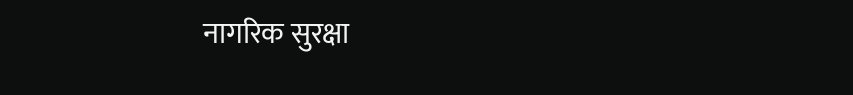नागरिक सुरक्षा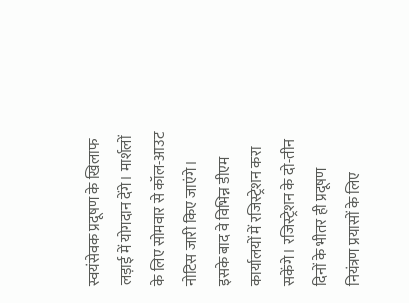स्वयंसेवक प्रदूषण के खिलाफ लड़ाई में योगदान देंगे। मार्शलों के लिए सोमवार से कॉल-आउट नोटिस जारी किए जाएंगे। इसके बाद वे विभिन्न डीएम कार्यालयों में रजिस्ट्रेशन करा सकेंगे। रजिस्ट्रेशन के दो-तीन दिनों के भीतर ही प्रदूषण नियंत्रण प्रयासों के लिए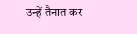उन्हें तैनात कर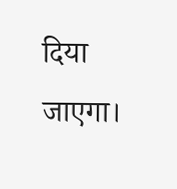दिया जाएगा।